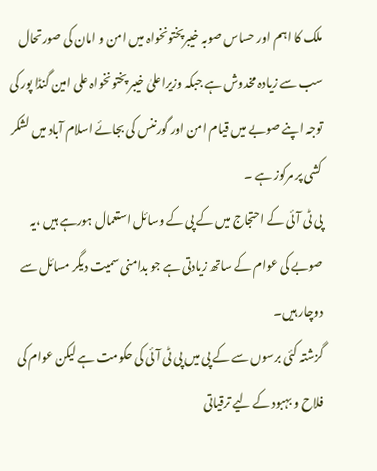ملک کا اہم اور حساس صوبہ خیبرپختونخواہ میں امن و امان کی صورتحال سب سے زیادہ مخدوش ہے جبکہ وزیراعلیٰ خیبر پختونخواہ علی امین گنڈا پور کی توجہ اپنے صوبے میں قیام امن اور گورننس کی بجائے اسلام آباد میں لشکر کشی پر مرکوز ہے ۔
پی ٹی آئی کے احتجاج میں کے پی کے وسائل استعمال ہورہے ہیں ،یہ صوبے کی عوام کے ساتھ زیادتی ہے جو بدامنی سمیت دیگر مسائل سے دوچار ہیں۔
گزشتہ کئی برسوں سے کے پی میں پی ٹی آئی کی حکومت ہے لیکن عوام کی فلاح و بہبود کے لیے ترقیاتی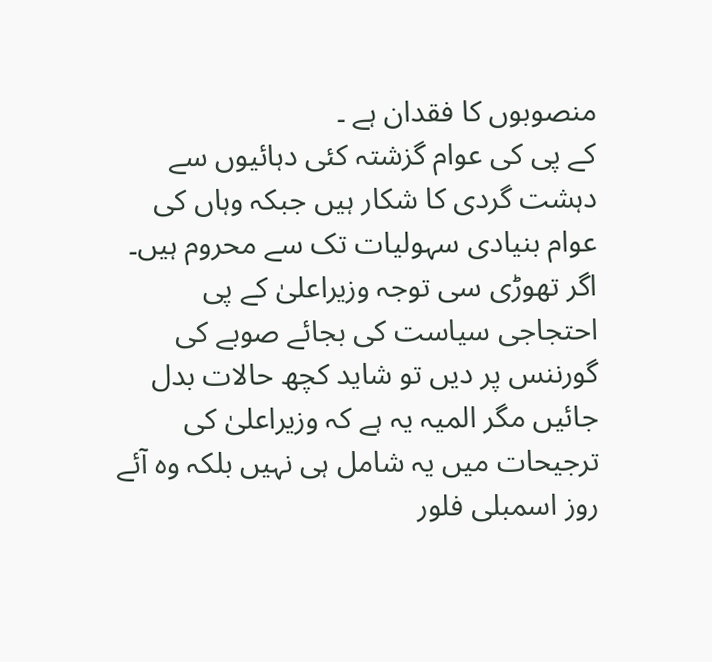منصوبوں کا فقدان ہے ۔
کے پی کی عوام گزشتہ کئی دہائیوں سے دہشت گردی کا شکار ہیں جبکہ وہاں کی عوام بنیادی سہولیات تک سے محروم ہیں۔
اگر تھوڑی سی توجہ وزیراعلیٰ کے پی احتجاجی سیاست کی بجائے صوبے کی گورننس پر دیں تو شاید کچھ حالات بدل جائیں مگر المیہ یہ ہے کہ وزیراعلیٰ کی ترجیحات میں یہ شامل ہی نہیں بلکہ وہ آئے روز اسمبلی فلور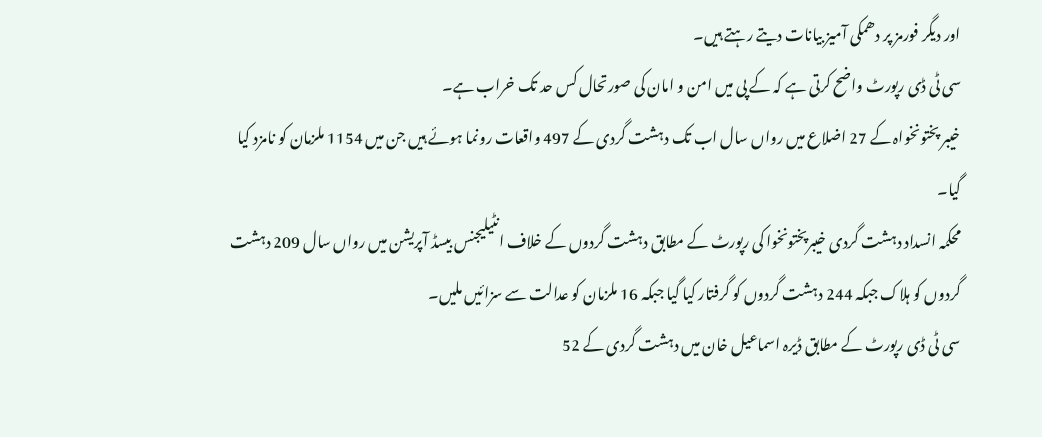اور دیگر فورمز پر دھمکی آمیز بیانات دیتے رہتے ہیں۔
سی ٹی ڈی رپورٹ واضح کرتی ہے کہ کے پی میں امن و امان کی صورتحال کس حد تک خراب ہے۔
خیبر پختونخواہ کے 27 اضلاع میں رواں سال اب تک دہشت گردی کے 497 واقعات رونما ہوئے ہیں جن میں 1154 ملزمان کو نامزد کیا گیا۔
محکمہ انسداد دہشت گردی خیبرپختونخوا کی رپورٹ کے مطابق دہشت گردوں کے خلاف انٹیلیجنس بیسڈ آپریشن میں رواں سال 209 دہشت گردوں کو ہلاک جبکہ 244 دہشت گردوں کو گرفتار کیا گیا جبکہ 16 ملزمان کو عدالت سے سزائیں ملیں۔
سی ٹی ڈی رپورٹ کے مطابق ڈیرہ اسماعیل خان میں دہشت گردی کے 52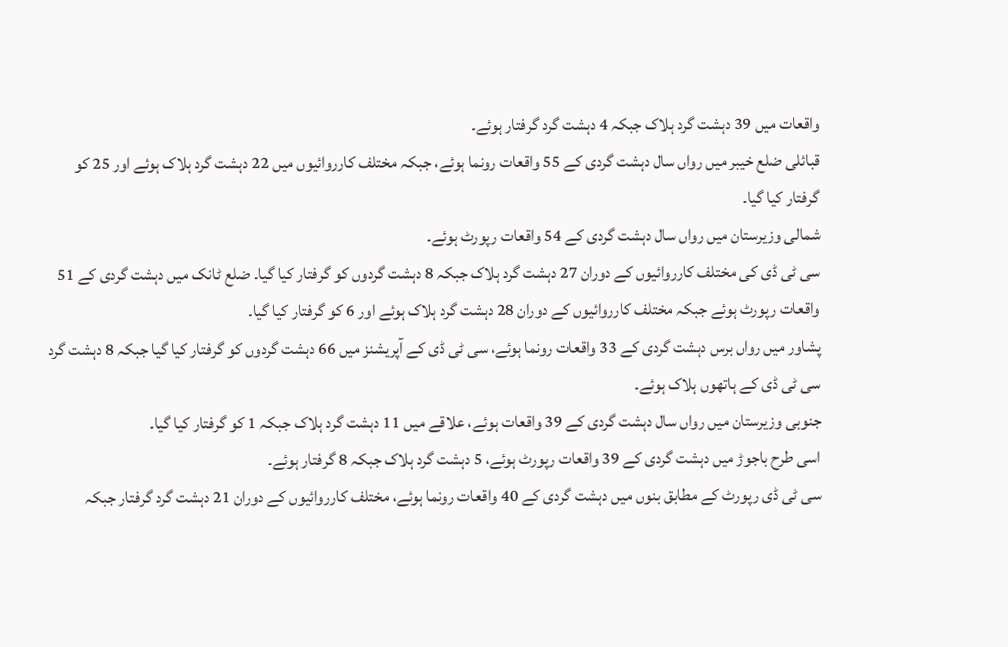واقعات میں 39 دہشت گرد ہلاک جبکہ 4 دہشت گرد گرفتار ہوئے۔
قبائلی ضلع خیبر میں رواں سال دہشت گردی کے 55 واقعات رونما ہوئے، جبکہ مختلف کارروائیوں میں 22 دہشت گرد ہلاک ہوئے اور 25 کو گرفتار کیا گیا۔
شمالی وزیرستان میں رواں سال دہشت گردی کے 54 واقعات رپورٹ ہوئے۔
سی ٹی ڈی کی مختلف کارروائیوں کے دوران 27 دہشت گرد ہلاک جبکہ 8 دہشت گردوں کو گرفتار کیا گیا۔ ضلع ٹانک میں دہشت گردی کے 51 واقعات رپورٹ ہوئے جبکہ مختلف کارروائیوں کے دوران 28 دہشت گرد ہلاک ہوئے اور 6 کو گرفتار کیا گیا۔
پشاور میں رواں برس دہشت گردی کے 33 واقعات رونما ہوئے، سی ٹی ڈی کے آپریشنز میں 66 دہشت گردوں کو گرفتار کیا گیا جبکہ 8 دہشت گرد سی ٹی ڈی کے ہاتھوں ہلاک ہوئے۔
جنوبی وزیرستان میں رواں سال دہشت گردی کے 39 واقعات ہوئے، علاقے میں 11 دہشت گرد ہلاک جبکہ 1 کو گرفتار کیا گیا۔
اسی طرح باجوڑ میں دہشت گردی کے 39 واقعات رپورٹ ہوئے، 5 دہشت گرد ہلاک جبکہ 8 گرفتار ہوئے۔
سی ٹی ڈی رپورٹ کے مطابق بنوں میں دہشت گردی کے 40 واقعات رونما ہوئے، مختلف کارروائیوں کے دوران 21 دہشت گرد گرفتار جبکہ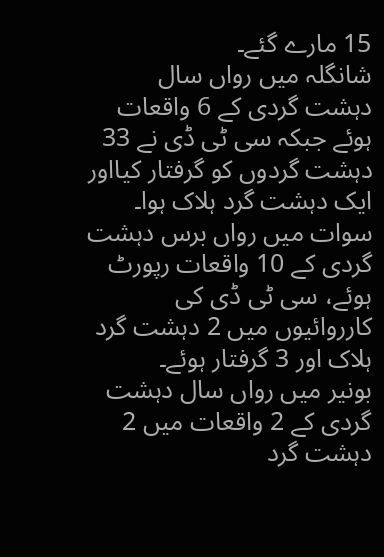15 مارے گئے۔
شانگلہ میں رواں سال دہشت گردی کے 6 واقعات ہوئے جبکہ سی ٹی ڈی نے 33 دہشت گردوں کو گرفتار کیااور ایک دہشت گرد ہلاک ہوا۔
سوات میں رواں برس دہشت گردی کے 10 واقعات رپورٹ ہوئے، سی ٹی ڈی کی کارروائیوں میں 2 دہشت گرد ہلاک اور 3 گرفتار ہوئے۔
بونیر میں رواں سال دہشت گردی کے 2 واقعات میں 2 دہشت گرد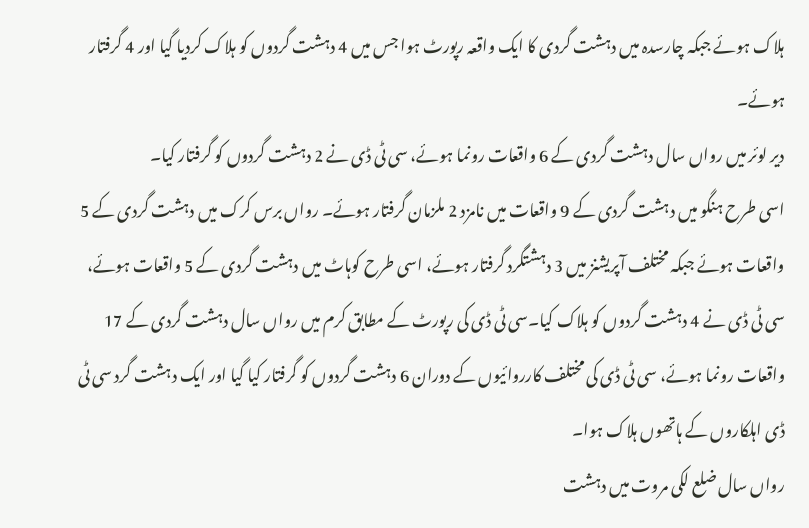ہلاک ہوئے جبکہ چارسدہ میں دہشت گردی کا ایک واقعہ رپورٹ ہوا جس میں 4 دہشت گردوں کو ہلاک کردیا گیا اور 4 گرفتار ہوئے۔
دیر لوئر میں رواں سال دہشت گردی کے 6 واقعات رونما ہوئے، سی ٹی ڈی نے 2 دہشت گردوں کو گرفتار کیا۔
اسی طرح ہنگو میں دہشت گردی کے 9 واقعات میں نامزد 2 ملزمان گرفتار ہوئے۔ رواں برس کرک میں دہشت گردی کے 5 واقعات ہوئے جبکہ مختلف آپریشنز میں 3 دہشتگرد گرفتار ہوئے، اسی طرح کوہاٹ میں دہشت گردی کے 5 واقعات ہوئے، سی ٹی ڈی نے 4 دہشت گردوں کو ہلاک کیا۔سی ٹی ڈی کی رپورٹ کے مطابق کرم میں رواں سال دہشت گردی کے 17 واقعات رونما ہوئے، سی ٹی ڈی کی مختلف کارروائیوں کے دوران 6 دہشت گردوں کو گرفتار کیا گیا اور ایک دہشت گرد سی ٹی ڈی اہلکاروں کے ہاتھوں ہلاک ہوا۔
رواں سال ضلع لکی مروت میں دہشت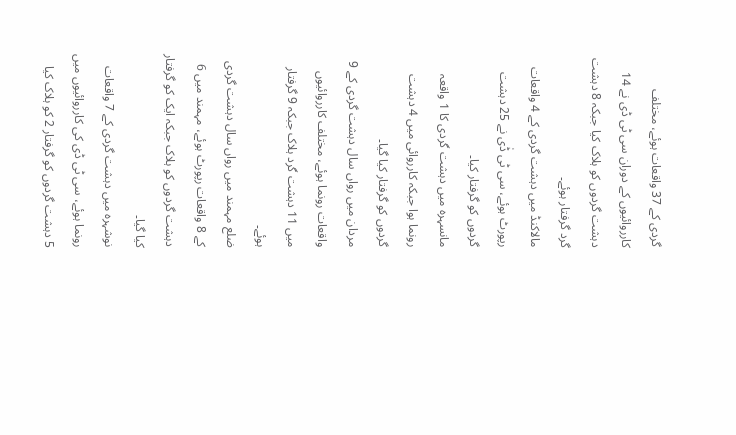گردی کے 37 واقعات ہوئے، مختلف کارروائیوں کے دوران سی ٹی ڈی نے 14 دہشت گردوں کو ہلاک کیا جبکہ 8 دہشت گرد گرفتار ہوئے۔
مالاکنڈ میں دہشت گردی کے 4 واقعات رپورٹ ہوئے، سی ٹی ڈٰی نے 25 دہشت گردوں کو گرفتار کیا۔
مانسہرہ میں دہشت گردی کا 1 واقعہ رونما ہوا جبکہ کارروائی میں 4 دہشت گردوں کو گرفتار کیا گیا۔
مردان میں رواں سال دہشت گردی کے 9 واقعات رونما ہوئے، مختلف کارروائیوں میں 11 دہشت گرد ہلاک جبکہ 9 گرفتار ہوئے۔
ضلع مہمند میں رواں سال دہشت گردی کے 8 واقعات رپورٹ ہوئے، مہمند میں 6 دہشت گردوں کو ہلاک جبکہ ایک کو گرفتار کیا گیا۔
نوشہرہ میں دہشت گردی کے 7 واقعات رونما ہوئے، سی ٹی ڈی کی کارروائیوں میں 5 دہشت گردوں کو گرفتار 2 کو ہلاک کیا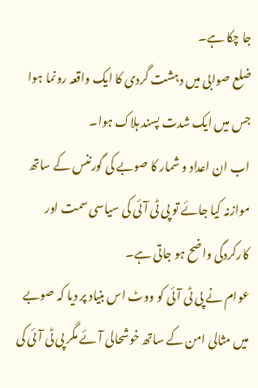جا چکا ہے۔
ضلع صوابی میں دہشت گردی کا ایک واقعہ رونما ہوا جس میں ایک شدت پسند ہلاک ہوا۔
اب ان اعداد و شمار کا صوبے کی گورننس کے ساتھ موازنہ کیا جائے تو پی ٹی آئی کی سیاسی سمت اور کارکردگی واضح ہو جاتی ہے۔
عوام نے پی ٹی آئی کو ووٹ اس بنیاد پر دیا کہ صوبے میں مثالی امن کے ساتھ خوشحالی آئے مگر پی ٹی آئی کی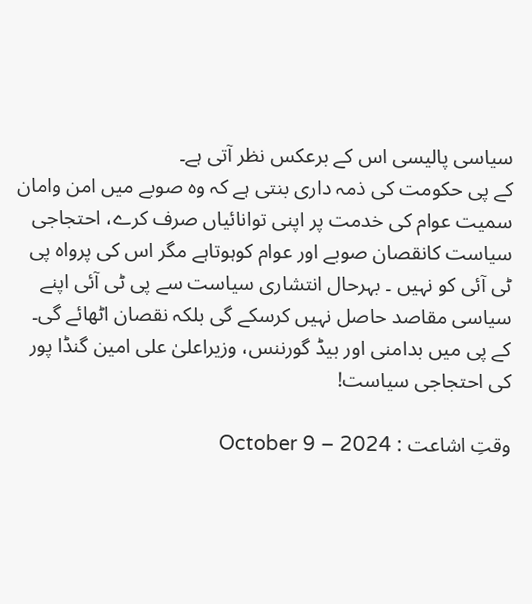سیاسی پالیسی اس کے برعکس نظر آتی ہے۔
کے پی حکومت کی ذمہ داری بنتی ہے کہ وہ صوبے میں امن وامان سمیت عوام کی خدمت پر اپنی توانائیاں صرف کرے، احتجاجی سیاست کانقصان صوبے اور عوام کوہوتاہے مگر اس کی پرواہ پی ٹی آئی کو نہیں ۔ بہرحال انتشاری سیاست سے پی ٹی آئی اپنے سیاسی مقاصد حاصل نہیں کرسکے گی بلکہ نقصان اٹھائے گی۔
کے پی میں بدامنی اور بیڈ گورننس، وزیراعلیٰ علی امین گنڈا پور کی احتجاجی سیاست!

وقتِ اشاعت : October 9 – 2024